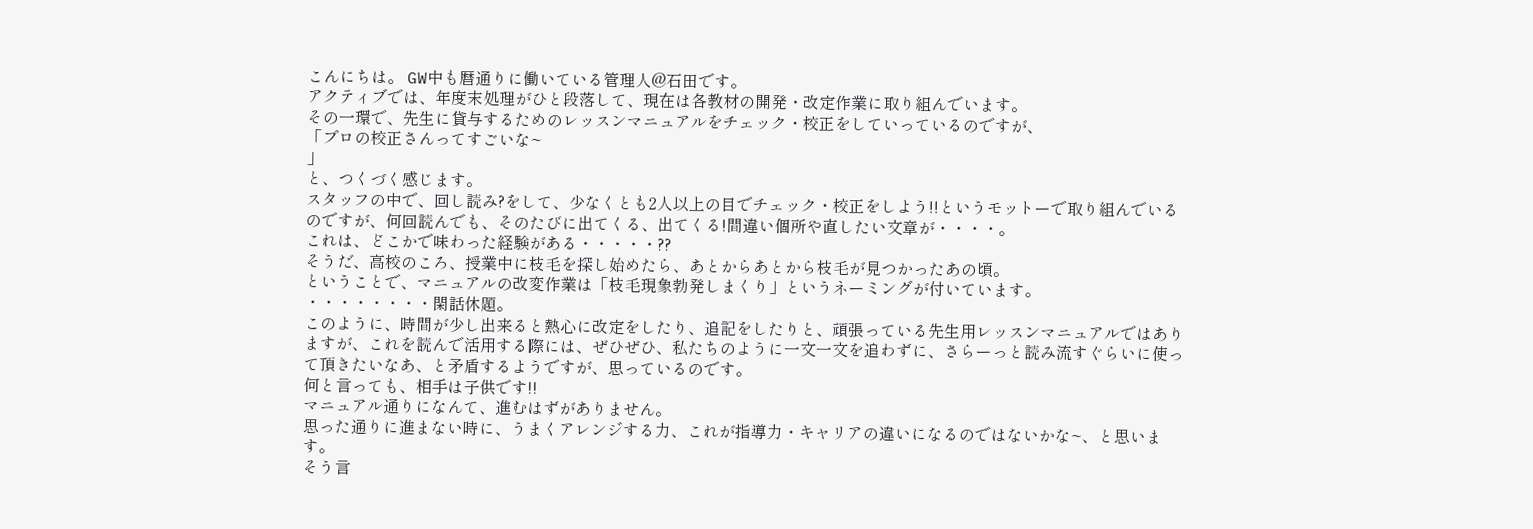こんにちは。 GW中も暦通りに働いている管理人@石田です。
アクティブでは、年度末処理がひと段落して、現在は各教材の開発・改定作業に取り組んでいます。
その一環で、先生に貸与するためのレッスンマニュアルをチェック・校正をしていっているのですが、
「プロの校正さんってすごいな~
」
と、つくづく感じます。
スタッフの中で、回し読み?をして、少なくとも2人以上の目でチェック・校正をしよう!!というモットーで取り組んでいるのですが、何回読んでも、そのたびに出てくる、出てくる!間違い個所や直したい文章が・・・・。
これは、どこかで味わった経験がある・・・・・??
そうだ、高校のころ、授業中に枝毛を探し始めたら、あとからあとから枝毛が見つかったあの頃。
ということで、マニュアルの改変作業は「枝毛現象勃発しまくり」というネーミングが付いています。
・・・・・・・・閑話休題。
このように、時間が少し出来ると熱心に改定をしたり、追記をしたりと、頑張っている先生用レッスンマニュアルではありますが、これを読んで活用する際には、ぜひぜひ、私たちのように一文一文を追わずに、さらーっと読み流すぐらいに使って頂きたいなあ、と矛盾するようですが、思っているのです。
何と言っても、相手は子供です!!
マニュアル通りになんて、進むはずがありません。
思った通りに進まない時に、うまくアレンジする力、これが指導力・キャリアの違いになるのではないかな~、と思います。
そう言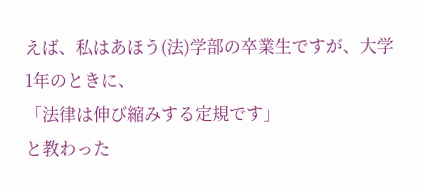えば、私はあほう(法)学部の卒業生ですが、大学1年のときに、
「法律は伸び縮みする定規です」
と教わった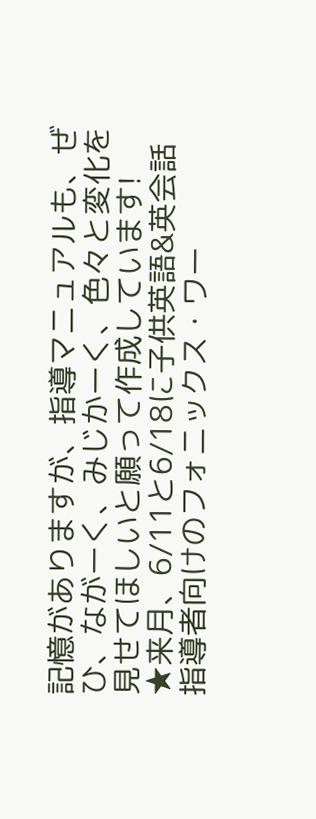記憶がありますが、指導マニュアルも、ぜひ、ながーく、みじかーく、色々と変化を見せてほしいと願って作成しています!
★来月、6/11と6/18に子供英語&英会話指導者向けのフォニックス・ワー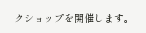クショップを開催します。